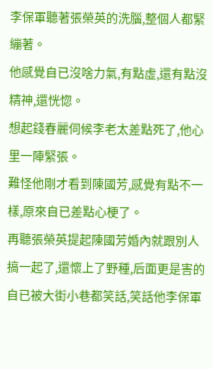李保軍聽著張榮英的洗腦,整個人都緊繃著。
他感覺自已沒啥力氣,有點虛,還有點沒精神,還恍惚。
想起錢春麗伺候李老太差點死了,他心里一陣緊張。
難怪他剛才看到陳國芳,感覺有點不一樣,原來自已差點心梗了。
再聽張榮英提起陳國芳婚內就跟別人搞一起了,還懷上了野種,后面更是害的自已被大街小巷都笑話,笑話他李保軍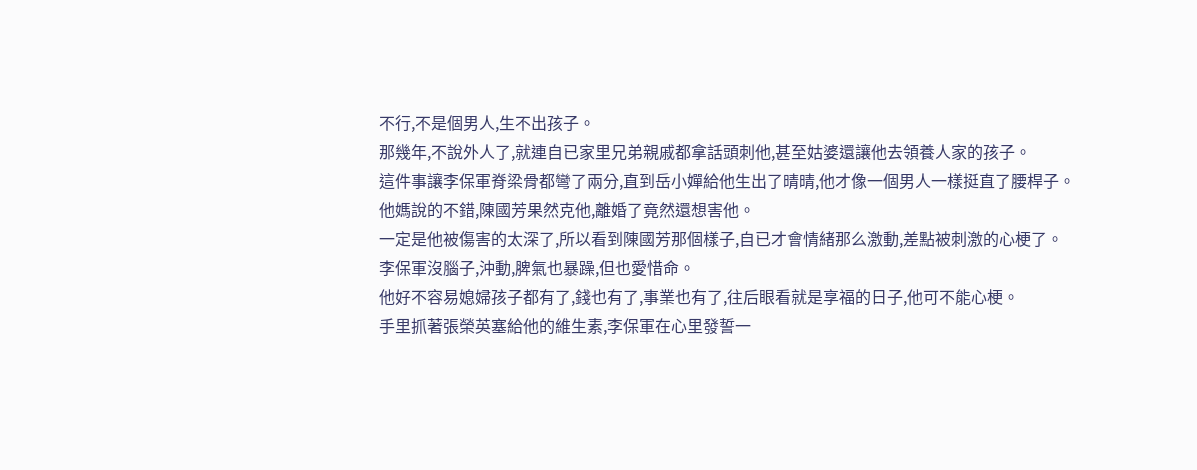不行,不是個男人,生不出孩子。
那幾年,不說外人了,就連自已家里兄弟親戚都拿話頭刺他,甚至姑婆還讓他去領養人家的孩子。
這件事讓李保軍脊梁骨都彎了兩分,直到岳小嬋給他生出了晴晴,他才像一個男人一樣挺直了腰桿子。
他媽說的不錯,陳國芳果然克他,離婚了竟然還想害他。
一定是他被傷害的太深了,所以看到陳國芳那個樣子,自已才會情緒那么激動,差點被刺激的心梗了。
李保軍沒腦子,沖動,脾氣也暴躁,但也愛惜命。
他好不容易媳婦孩子都有了,錢也有了,事業也有了,往后眼看就是享福的日子,他可不能心梗。
手里抓著張榮英塞給他的維生素,李保軍在心里發誓一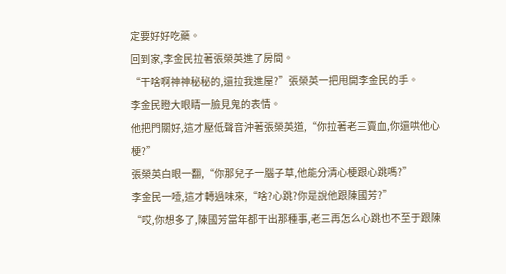定要好好吃藥。
回到家,李金民拉著張榮英進了房間。
“干啥啊神神秘秘的,還拉我進屋?”張榮英一把甩開李金民的手。
李金民瞪大眼睛一臉見鬼的表情。
他把門關好,這才壓低聲音沖著張榮英道,“你拉著老三賣血,你還哄他心梗?”
張榮英白眼一翻,“你那兒子一腦子草,他能分清心梗跟心跳嗎?”
李金民一噎,這才轉過味來,“啥?心跳?你是說他跟陳國芳?”
“哎,你想多了,陳國芳當年都干出那種事,老三再怎么心跳也不至于跟陳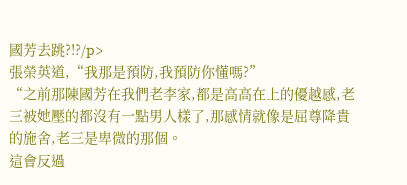國芳去跳?!?/p>
張榮英道,“我那是預防,我預防你懂嗎?”
“之前那陳國芳在我們老李家,都是高高在上的優越感,老三被她壓的都沒有一點男人樣了,那感情就像是屈尊降貴的施舍,老三是卑微的那個。
這會反過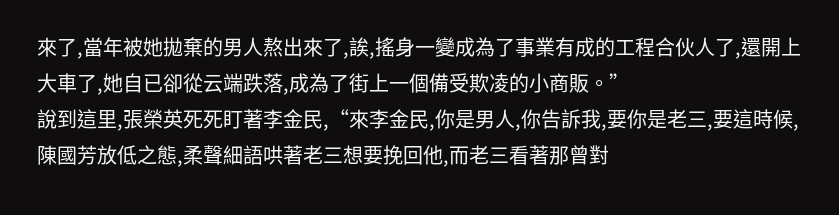來了,當年被她拋棄的男人熬出來了,誒,搖身一變成為了事業有成的工程合伙人了,還開上大車了,她自已卻從云端跌落,成為了街上一個備受欺凌的小商販。”
說到這里,張榮英死死盯著李金民,“來李金民,你是男人,你告訴我,要你是老三,要這時候,陳國芳放低之態,柔聲細語哄著老三想要挽回他,而老三看著那曾對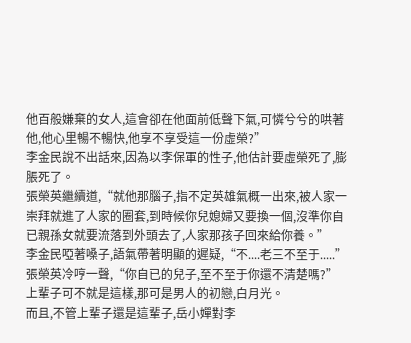他百般嫌棄的女人,這會卻在他面前低聲下氣,可憐兮兮的哄著他,他心里暢不暢快,他享不享受這一份虛榮?”
李金民說不出話來,因為以李保軍的性子,他估計要虛榮死了,膨脹死了。
張榮英繼續道,“就他那腦子,指不定英雄氣概一出來,被人家一崇拜就進了人家的圈套,到時候你兒媳婦又要換一個,沒準你自已親孫女就要流落到外頭去了,人家那孩子回來給你養。”
李金民啞著嗓子,語氣帶著明顯的遲疑,“不....老三不至于.....”
張榮英冷哼一聲,“你自已的兒子,至不至于你還不清楚嗎?”
上輩子可不就是這樣,那可是男人的初戀,白月光。
而且,不管上輩子還是這輩子,岳小嬋對李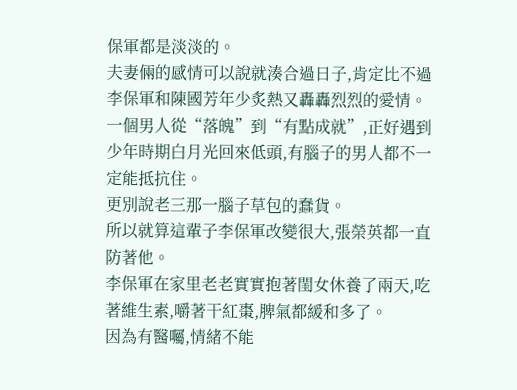保軍都是淡淡的。
夫妻倆的感情可以說就湊合過日子,肯定比不過李保軍和陳國芳年少炙熱又轟轟烈烈的愛情。
一個男人從“落魄”到“有點成就”,正好遇到少年時期白月光回來低頭,有腦子的男人都不一定能抵抗住。
更別說老三那一腦子草包的蠢貨。
所以就算這輩子李保軍改變很大,張榮英都一直防著他。
李保軍在家里老老實實抱著閨女休養了兩天,吃著維生素,嚼著干紅棗,脾氣都緩和多了。
因為有醫囑,情緒不能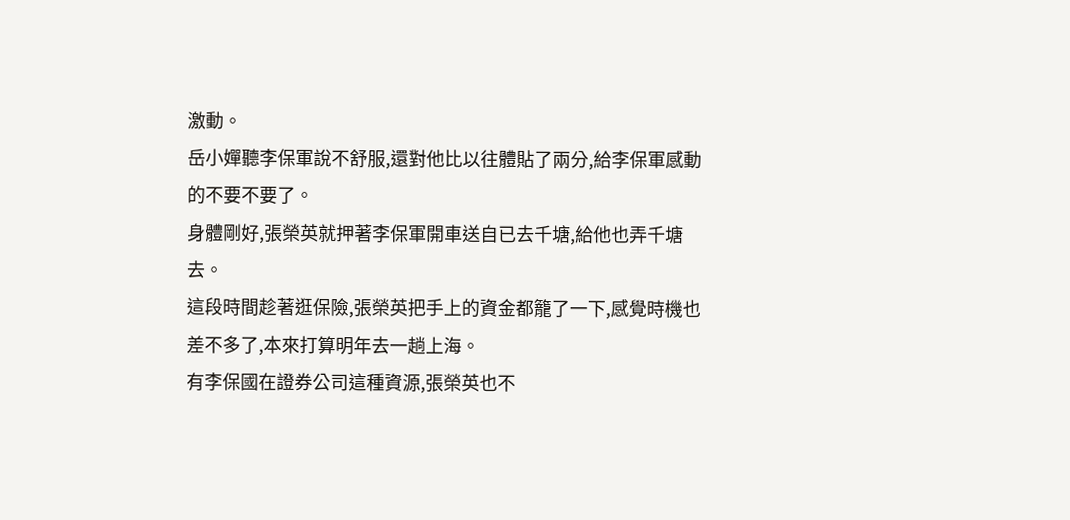激動。
岳小嬋聽李保軍說不舒服,還對他比以往體貼了兩分,給李保軍感動的不要不要了。
身體剛好,張榮英就押著李保軍開車送自已去千塘,給他也弄千塘去。
這段時間趁著逛保險,張榮英把手上的資金都籠了一下,感覺時機也差不多了,本來打算明年去一趟上海。
有李保國在證券公司這種資源,張榮英也不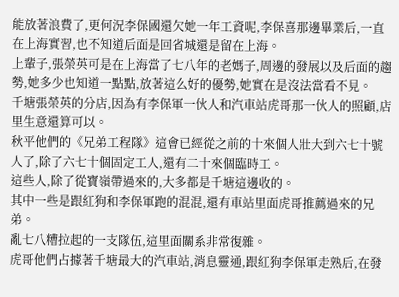能放著浪費了,更何況李保國還欠她一年工資呢,李保喜那邊畢業后,一直在上海實習,也不知道后面是回省城還是留在上海。
上輩子,張榮英可是在上海當了七八年的老媽子,周邊的發展以及后面的趨勢,她多少也知道一點點,放著這么好的優勢,她實在是沒法當看不見。
千塘張榮英的分店,因為有李保軍一伙人和汽車站虎哥那一伙人的照顧,店里生意還算可以。
秋平他們的《兄弟工程隊》這會已經從之前的十來個人壯大到六七十號人了,除了六七十個固定工人,還有二十來個臨時工。
這些人,除了從寶嶺帶過來的,大多都是千塘這邊收的。
其中一些是跟紅狗和李保軍跑的混混,還有車站里面虎哥推薦過來的兄弟。
亂七八糟拉起的一支隊伍,這里面關系非常復雜。
虎哥他們占據著千塘最大的汽車站,消息靈通,跟紅狗李保軍走熟后,在發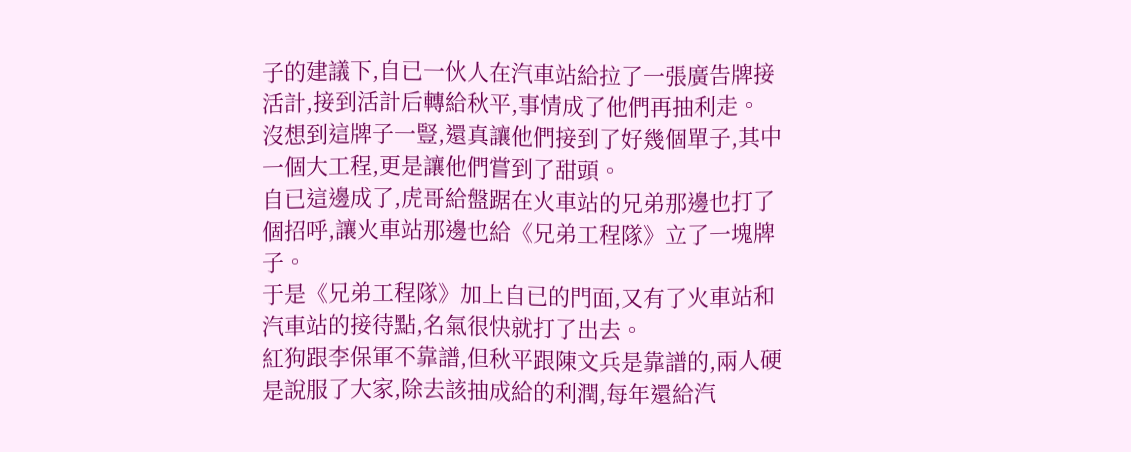子的建議下,自已一伙人在汽車站給拉了一張廣告牌接活計,接到活計后轉給秋平,事情成了他們再抽利走。
沒想到這牌子一豎,還真讓他們接到了好幾個單子,其中一個大工程,更是讓他們嘗到了甜頭。
自已這邊成了,虎哥給盤踞在火車站的兄弟那邊也打了個招呼,讓火車站那邊也給《兄弟工程隊》立了一塊牌子。
于是《兄弟工程隊》加上自已的門面,又有了火車站和汽車站的接待點,名氣很快就打了出去。
紅狗跟李保軍不靠譜,但秋平跟陳文兵是靠譜的,兩人硬是說服了大家,除去該抽成給的利潤,每年還給汽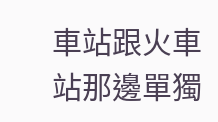車站跟火車站那邊單獨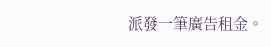派發一筆廣告租金。